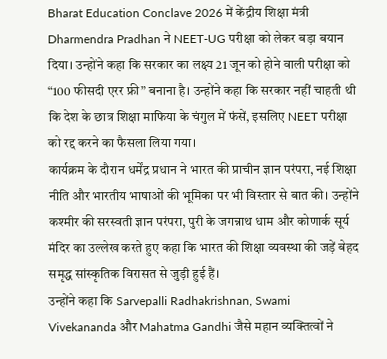Bharat Education Conclave 2026 में केंद्रीय शिक्षा मंत्री Dharmendra Pradhan ने NEET-UG परीक्षा को लेकर बड़ा बयान दिया। उन्होंने कहा कि सरकार का लक्ष्य 21 जून को होने वाली परीक्षा को “100 फीसदी एरर फ्री” बनाना है। उन्होंने कहा कि सरकार नहीं चाहती थी कि देश के छात्र शिक्षा माफिया के चंगुल में फंसें, इसलिए NEET परीक्षा को रद्द करने का फैसला लिया गया।
कार्यक्रम के दौरान धर्मेंद्र प्रधान ने भारत की प्राचीन ज्ञान परंपरा, नई शिक्षा नीति और भारतीय भाषाओं की भूमिका पर भी विस्तार से बात की। उन्होंने कश्मीर की सरस्वती ज्ञान परंपरा, पुरी के जगन्नाथ धाम और कोणार्क सूर्य मंदिर का उल्लेख करते हुए कहा कि भारत की शिक्षा व्यवस्था की जड़ें बेहद समृद्ध सांस्कृतिक विरासत से जुड़ी हुई हैं।
उन्होंने कहा कि Sarvepalli Radhakrishnan, Swami Vivekananda और Mahatma Gandhi जैसे महान व्यक्तित्वों ने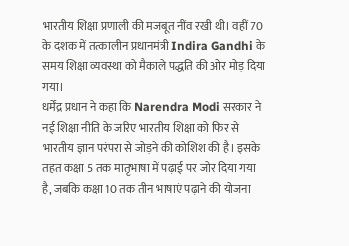भारतीय शिक्षा प्रणाली की मजबूत नींव रखी थी। वहीं 70 के दशक में तत्कालीन प्रधानमंत्री Indira Gandhi के समय शिक्षा व्यवस्था को मैकाले पद्धति की ओर मोड़ दिया गया।
धर्मेंद्र प्रधान ने कहा कि Narendra Modi सरकार ने नई शिक्षा नीति के जरिए भारतीय शिक्षा को फिर से भारतीय ज्ञान परंपरा से जोड़ने की कोशिश की है। इसके तहत कक्षा 5 तक मातृभाषा में पढ़ाई पर जोर दिया गया है, जबकि कक्षा 10 तक तीन भाषाएं पढ़ाने की योजना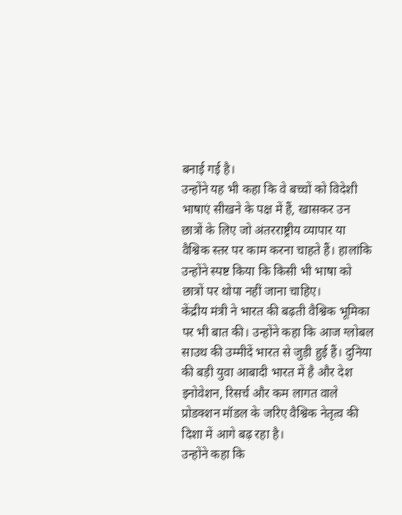बनाई गई है।
उन्होंने यह भी कहा कि वे बच्चों को विदेशी भाषाएं सीखने के पक्ष में हैं, खासकर उन छात्रों के लिए जो अंतरराष्ट्रीय व्यापार या वैश्विक स्तर पर काम करना चाहते हैं। हालांकि उन्होंने स्पष्ट किया कि किसी भी भाषा को छात्रों पर थोपा नहीं जाना चाहिए।
केंद्रीय मंत्री ने भारत की बढ़ती वैश्विक भूमिका पर भी बात की। उन्होंने कहा कि आज ग्लोबल साउथ की उम्मीदें भारत से जुड़ी हुई हैं। दुनिया की बड़ी युवा आबादी भारत में है और देश इनोवेशन, रिसर्च और कम लागत वाले प्रोडक्शन मॉडल के जरिए वैश्विक नेतृत्व की दिशा में आगे बढ़ रहा है।
उन्होंने कहा कि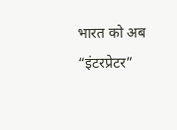भारत को अब “इंटरप्रेटर”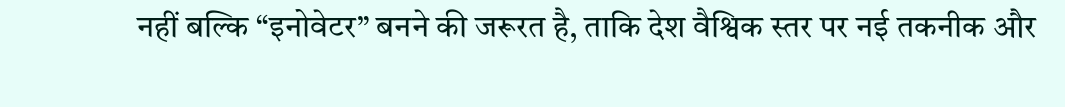नहीं बल्कि “इनोवेटर” बनने की जरूरत है, ताकि देश वैश्विक स्तर पर नई तकनीक और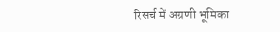रिसर्च में अग्रणी भूमिका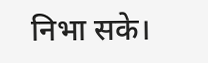निभा सके।